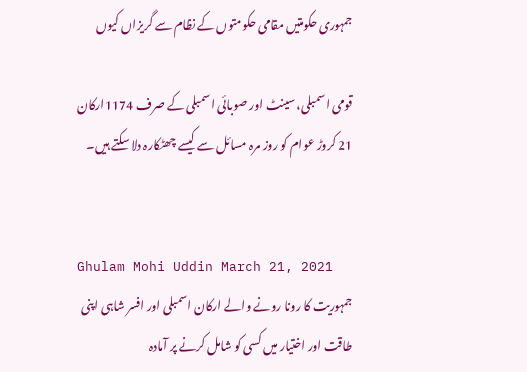جمہوری حکومتیں مقامی حکومتوں کے نظام سے گریزاں کیوں

قومی اسمبلی، سینٹ اور صوبائی اسمبلی کے صرف 1174ارکان 21 کروڑ عوام کو روز مرہ مسائل سے کیسے چھٹکارہ دلا سکتے ہیں۔


Ghulam Mohi Uddin March 21, 2021
جمہوریت کا رونا رونے والے ارکان اسمبلی اور افسر شاہی اپنی طاقت اور اختیار میں کسی کو شامل کرنے پر آمادہ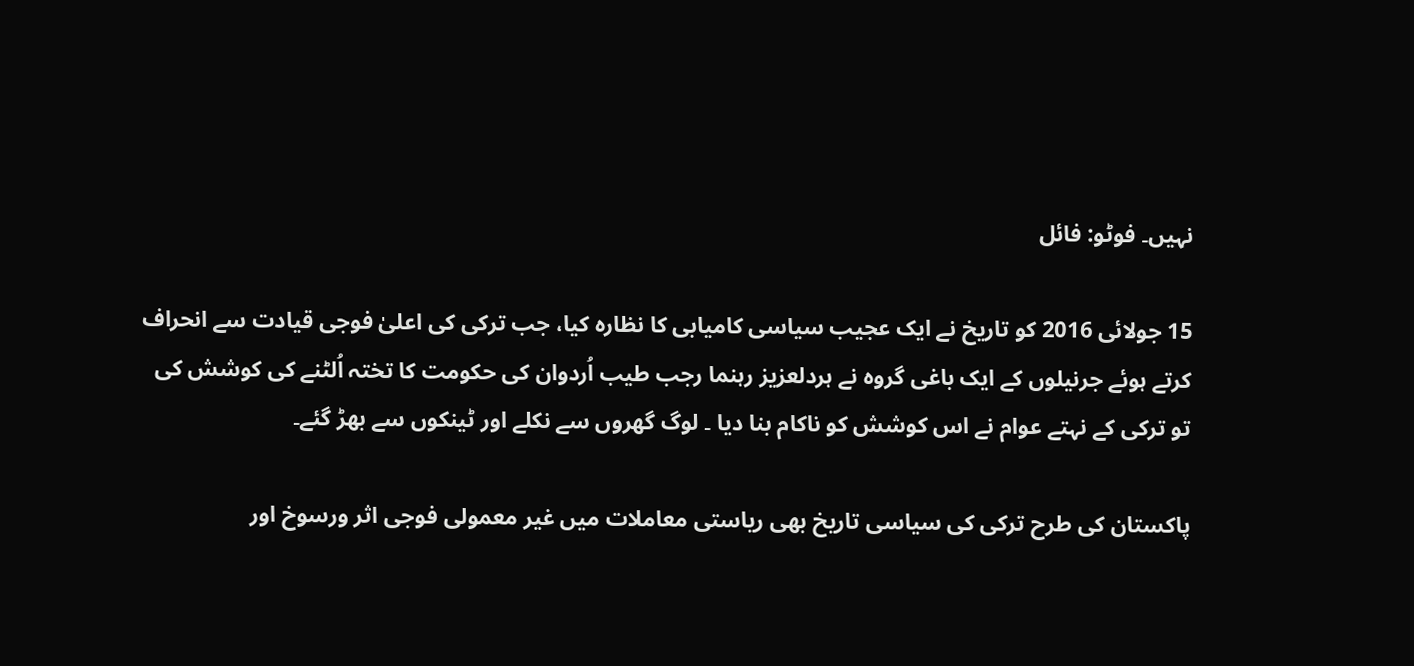نہیں۔ فوٹو: فائل

15 جولائی 2016 کو تاریخ نے ایک عجیب سیاسی کامیابی کا نظارہ کیا، جب ترکی کی اعلیٰ فوجی قیادت سے انحراف کرتے ہوئے جرنیلوں کے ایک باغی گروہ نے ہردلعزیز رہنما رجب طیب اُردوان کی حکومت کا تختہ اُلٹنے کی کوشش کی تو ترکی کے نہتے عوام نے اس کوشش کو ناکام بنا دیا ۔ لوگ گھروں سے نکلے اور ٹینکوں سے بھڑ گئے۔

پاکستان کی طرح ترکی کی سیاسی تاریخ بھی ریاستی معاملات میں غیر معمولی فوجی اثر ورسوخ اور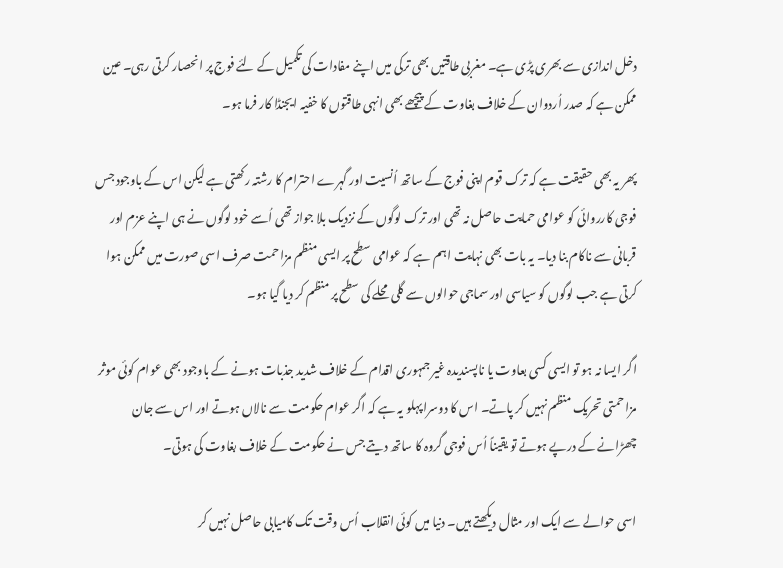دخل اندازی سے بھری پڑی ہے۔ مغربی طاقتیں بھی ترکی میں اپنے مفادات کی تکمیل کے لئے فوج پر انحصار کرتی رہی۔ عین ممکن ہے کہ صدر اُردوان کے خلاف بغاوت کے پیچھے بھی انہی طاقتوں کا خفیہ ایجنڈا کار فرما ہو۔

پھر یہ بھی حقیقت ہے کہ ترک قوم اپنی فوج کے ساتھ اُنسیت اور گہرے احترام کا رشتہ رکھتی ہے لیکن اس کے باوجود جس فوجی کارروائی کو عوامی حمایت حاصل نہ تھی اور ترک لوگوں کے نزدیک بلا جواز تھی اُسے خود لوگوں نے ہی اپنے عزم اور قربانی سے ناکام بنا دیا۔ یہ بات بھی نہایت اہم ہے کہ عوامی سطح پر ایسی منظم مزاحمت صرف اسی صورت میں ممکن ہوا کرتی ہے جب لوگوں کو سیاسی اور سماجی حوالوں سے گلی محلے کی سطح پر منظم کر دیا گیا ہو۔

اگر ایسا نہ ہو تو ایسی کسی بعاوت یا ناپسندیدہ غیر جمہوری اقدام کے خلاف شدید جذبات ہونے کے باوجود بھی عوام کوئی موثر مزاحمتی تحریک منظم نہیں کر پاتے۔ اس کا دوسرا پہلو یہ ہے کہ اگر عوام حکومت سے نالاں ہوتے اور اس سے جان چھڑانے کے درپے ہوتے تو یقیناً اُس فوجی گروہ کا ساتھ دیتے جس نے حکومت کے خلاف بغاوت کی ہوتی۔

اسی حوالے سے ایک اور مثال دیکھتے ہیں۔ دنیا میں کوئی انقلاب اُس وقت تک کامیابی حاصل نہیں کر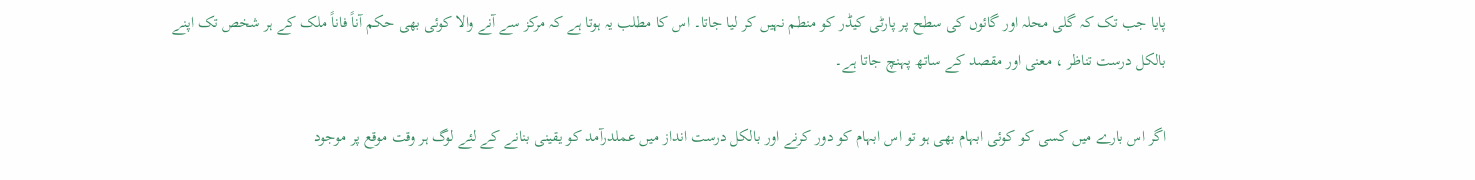پایا جب تک کہ گلی محلہ اور گائوں کی سطح پر پارٹی کیڈر کو منطم نہیں کر لیا جاتا۔ اس کا مطلب یہ ہوتا ہے کہ مرکز سے آنے والا کوئی بھی حکم آناً فاناً ملک کے ہر شخص تک اپنے بالکل درست تناظر ، معنی اور مقصد کے ساتھ پہنچ جاتا ہے۔

اگر اس بارے میں کسی کو کوئی ابہام بھی ہو تو اس ابہام کو دور کرنے اور بالکل درست انداز میں عملدرآمد کو یقینی بنانے کے لئے لوگ ہر وقت موقع پر موجود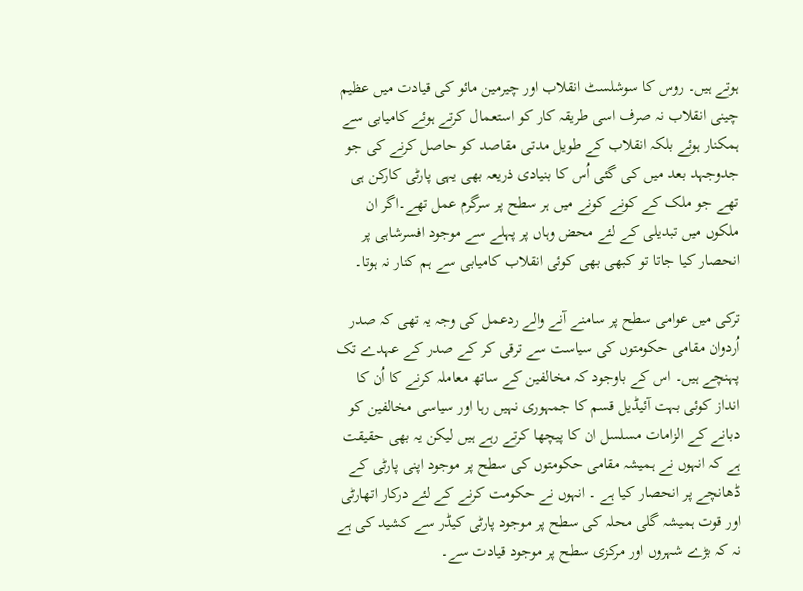ہوتے ہیں۔ روس کا سوشلسٹ انقلاب اور چیرمین مائو کی قیادت میں عظیم چینی انقلاب نہ صرف اسی طریقہ کار کو استعمال کرتے ہوئے کامیابی سے ہمکنار ہوئے بلکہ انقلاب کے طویل مدتی مقاصد کو حاصل کرنے کی جو جدوجہد بعد میں کی گئی اُس کا بنیادی ذریعہ بھی یہی پارٹی کارکن ہی تھے جو ملک کے کونے کونے میں ہر سطح پر سرگرم عمل تھے۔اگر ان ملکوں میں تبدیلی کے لئے محض وہاں پر پہلے سے موجود افسرشاہی پر انحصار کیا جاتا تو کبھی بھی کوئی انقلاب کامیابی سے ہم کنار نہ ہوتا۔

ترکی میں عوامی سطح پر سامنے آنے والے ردعمل کی وجہ یہ تھی کہ صدر اُردوان مقامی حکومتوں کی سیاست سے ترقی کر کے صدر کے عہدے تک پہنچے ہیں۔ اس کے باوجود کہ مخالفین کے ساتھ معاملہ کرنے کا اُن کا انداز کوئی بہت آئیڈیل قسم کا جمہوری نہیں رہا اور سیاسی مخالفین کو دبانے کے الزامات مسلسل ان کا پیچھا کرتے رہے ہیں لیکن یہ بھی حقیقت ہے کہ انہوں نے ہمیشہ مقامی حکومتوں کی سطح پر موجود اپنی پارٹی کے ڈھانچے پر انحصار کیا ہے ۔ انہوں نے حکومت کرنے کے لئے درکار اتھارٹی اور قوت ہمیشہ گلی محلہ کی سطح پر موجود پارٹی کیڈر سے کشید کی ہے نہ کہ بڑے شہروں اور مرکزی سطح پر موجود قیادت سے۔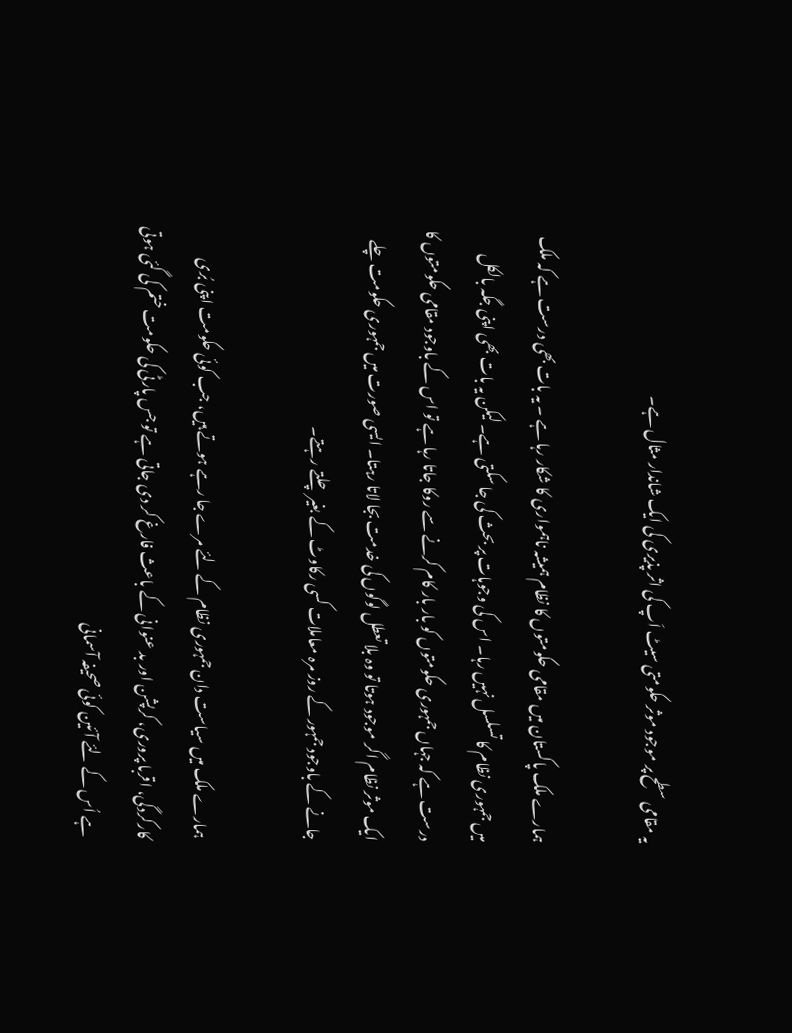یہ مقامی سطح پر موجود موثر حکومتی سیٹ اَپ کی اثر پذیری کی ایک شاندار مثال ہے۔

ہمارے ملک پاکستان میں مقامی حکومتوں کا نظام ہمیشہ ناہمواری کا شکار رہا ہے ۔ یہ بات بھی درست ہے کہ ملک میں جمہوری نظام کا تسلسل نہیں رہا۔ اس کی وجوہات پر بحث کی جا سکتی ہے۔ لیکن یہ بات بھی اپنی جگہ بالکل درست ہے کہ جہاں جمہوری حکومتوں کو بار بار کام کرنے سے روکا جاتا رہا ہے تو اس کے باوجود مقامی حکومتوں کا ایک موثر نظام اگر موجود ہوتا تو وہ بلا تعطل لوگوں کی خدمت بجا لاتا رہتا۔ ایسی صورت میں جمہوری حکومت چلے جانے کے باوجود جمہور کے روز مرہ معاملات کسی رکاوٹ کے بغیر چلتے رہتے۔

ہمارے ملک میں سیاست دان جمہوری نظام کے لئے مرے جا رہے ہوتے ہیں، جب کوئی حکومت اپنی بُری کارکردگی، اقربا پروری، کرپشن اور بد عنوانی کے باعث فارغ کر دی جاتی ہے تو جس پارٹی کی حکومت ختم کی گئی ہوتی ہے اُس کے لئے آئین کوئی صحیفہ آسمانی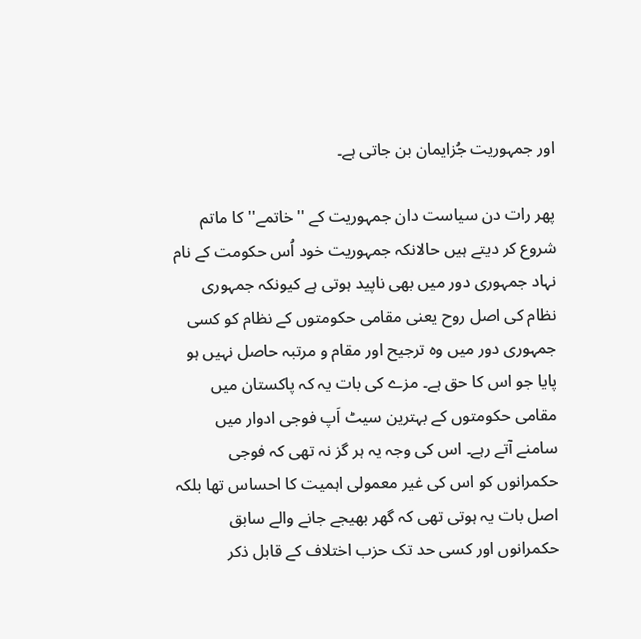اور جمہوریت جُزایمان بن جاتی ہے۔

پھر رات دن سیاست دان جمہوریت کے ''خاتمے'' کا ماتم شروع کر دیتے ہیں حالانکہ جمہوریت خود اُس حکومت کے نام نہاد جمہوری دور میں بھی ناپید ہوتی ہے کیونکہ جمہوری نظام کی اصل روح یعنی مقامی حکومتوں کے نظام کو کسی جمہوری دور میں وہ ترجیح اور مقام و مرتبہ حاصل نہیں ہو پایا جو اس کا حق ہے۔ مزے کی بات یہ کہ پاکستان میں مقامی حکومتوں کے بہترین سیٹ اَپ فوجی ادوار میں سامنے آتے رہے۔ اس کی وجہ یہ ہر گز نہ تھی کہ فوجی حکمرانوں کو اس کی غیر معمولی اہمیت کا احساس تھا بلکہ اصل بات یہ ہوتی تھی کہ گھر بھیجے جانے والے سابق حکمرانوں اور کسی حد تک حزب اختلاف کے قابل ذکر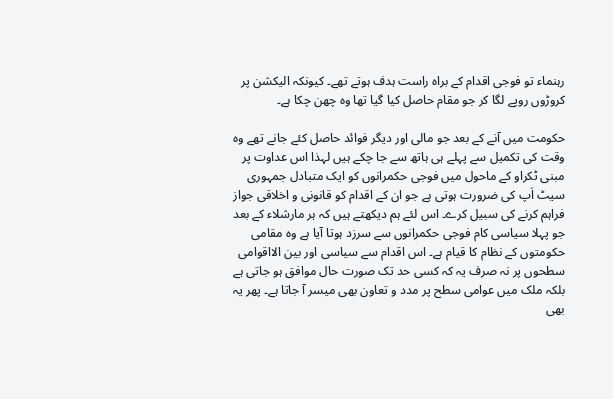رہنماء تو فوجی اقدام کے براہ راست ہدف ہوتے تھے۔ کیونکہ الیکشن پر کروڑوں روپے لگا کر جو مقام حاصل کیا گیا تھا وہ چھن چکا ہے۔

حکومت میں آنے کے بعد جو مالی اور دیگر فوائد حاصل کئے جانے تھے وہ وقت کی تکمیل سے پہلے ہی ہاتھ سے جا چکے ہیں لہذا اس عداوت پر مبنی ٹکراو کے ماحول میں فوجی حکمرانوں کو ایک متبادل جمہوری سیٹ اَپ کی ضرورت ہوتی ہے جو ان کے اقدام کو قانونی و اخلاقی جواز فراہم کرنے کی سبیل کرے۔ اس لئے ہم دیکھتے ہیں کہ ہر مارشلاء کے بعد جو پہلا سیاسی کام فوجی حکمرانوں سے سرزد ہوتا آیا ہے وہ مقامی حکومتوں کے نظام کا قیام ہے۔ اس اقدام سے سیاسی اور بین الااقوامی سطحوں پر نہ صرف یہ کہ کسی حد تک صورت حال موافق ہو جاتی ہے بلکہ ملک میں عوامی سطح پر مدد و تعاون بھی میسر آ جاتا ہے۔ پھر یہ بھی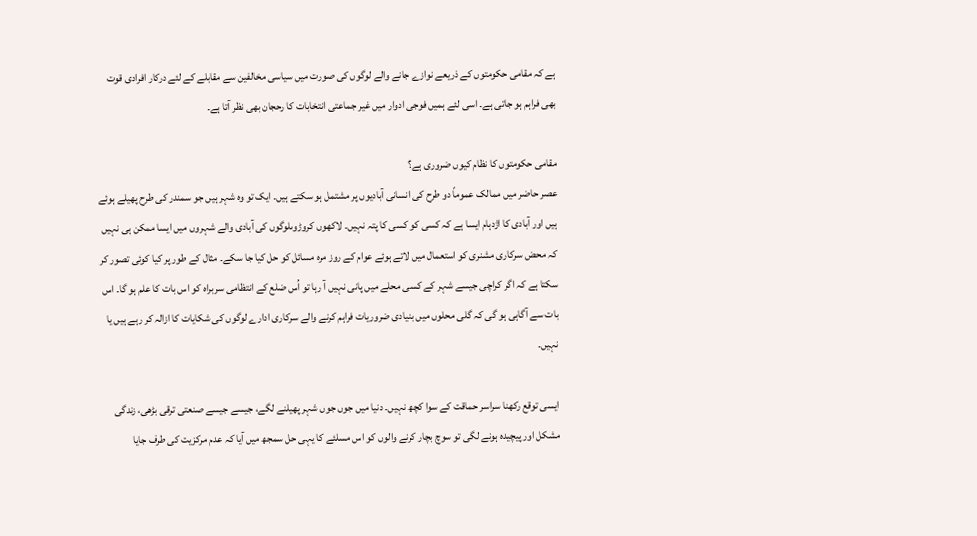ہے کہ مقامی حکومتوں کے ذریعے نوازے جانے والے لوگوں کی صورت میں سیاسی مخالفین سے مقابلے کے لئے درکار افرادی قوت بھی فراہم ہو جاتی ہے۔ اسی لئے ہمیں فوجی ادوار میں غیر جماعتی انتخابات کا رحجان بھی نظر آتا ہے۔

مقامی حکومتوں کا نظام کیوں ضروری ہے؟
عصر حاضر میں ممالک عموماً دو طرح کی انسانی آبادیوں پر مشتمل ہو سکتے ہیں۔ ایک تو وہ شہر ہیں جو سمندر کی طرح پھیلے ہوئے ہیں اور آبادی کا اژدہام ایسا ہے کہ کسی کو کسی کا پتہ نہیں۔ لاکھوں کروڑوںلوگوں کی آبادی والے شہروں میں ایسا ممکن ہی نہیں کہ محض سرکاری مشنری کو استعمال میں لاتے ہوئے عوام کے روز مرہ مسائل کو حل کیا جا سکے۔ مثال کے طور پر کیا کوئی تصور کر سکتا ہے کہ اگر کراچی جیسے شہر کے کسی محلے میں پانی نہیں آ رہا تو اُس ضلع کے انتظامی سربراہ کو اس بات کا علم ہو گا۔ اس بات سے آگاہی ہو گی کہ گلی محلوں میں بنیادی ضروریات فراہم کرنے والے سرکاری ادارے لوگوں کی شکایات کا ازالہ کر رہے ہیں یا نہیں۔

ایسی توقع رکھنا سراسر حماقت کے سوا کچھ نہیں۔ دنیا میں جوں جوں شہر پھیلنے لگے، جیسے جیسے صنعتی ترقی بڑھی، زندگی مشکل اور پیچیدہ ہونے لگی تو سوچ بچار کرنے والوں کو اس مسلئے کا یہی حل سمجھ میں آیا کہ عدم مرکزیت کی طرف جایا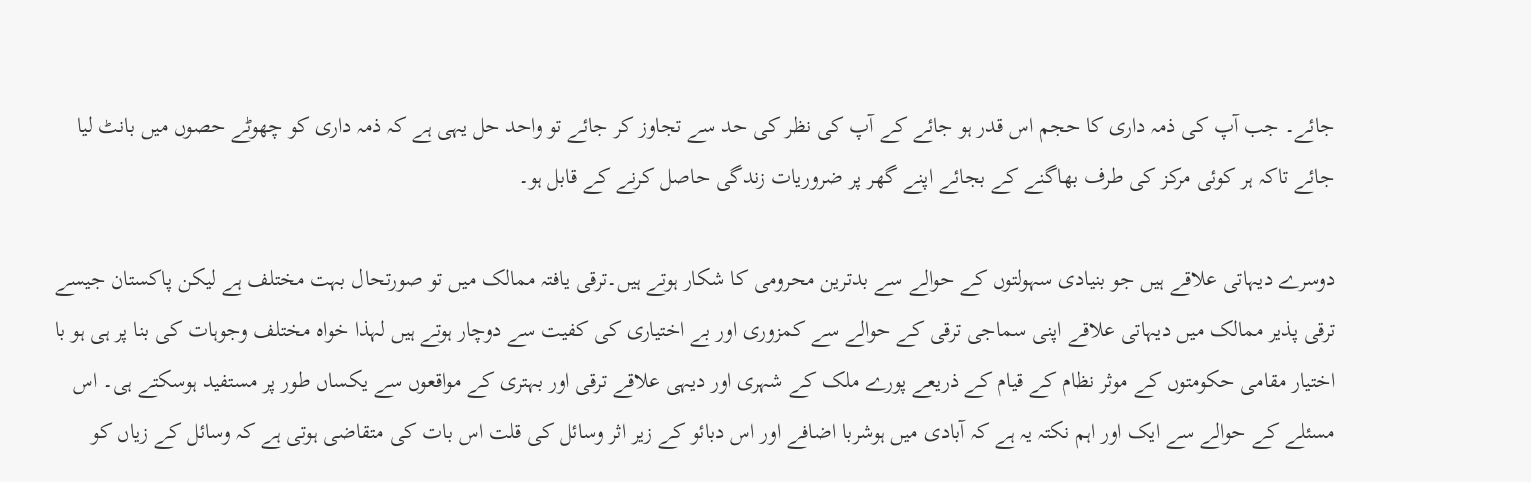جائے۔ جب آپ کی ذمہ داری کا حجم اس قدر ہو جائے کے آپ کی نظر کی حد سے تجاوز کر جائے تو واحد حل یہی ہے کہ ذمہ داری کو چھوٹے حصوں میں بانٹ لیا جائے تاکہ ہر کوئی مرکز کی طرف بھاگنے کے بجائے اپنے گھر پر ضروریات زندگی حاصل کرنے کے قابل ہو۔

دوسرے دیہاتی علاقے ہیں جو بنیادی سہولتوں کے حوالے سے بدترین محرومی کا شکار ہوتے ہیں۔ترقی یافتہ ممالک میں تو صورتحال بہت مختلف ہے لیکن پاکستان جیسے ترقی پذیر ممالک میں دیہاتی علاقے اپنی سماجی ترقی کے حوالے سے کمزوری اور بے اختیاری کی کفیت سے دوچار ہوتے ہیں لہذا خواہ مختلف وجوہات کی بنا پر ہی ہو با اختیار مقامی حکومتوں کے موثر نظام کے قیام کے ذریعے پورے ملک کے شہری اور دیہی علاقے ترقی اور بہتری کے مواقعوں سے یکساں طور پر مستفید ہوسکتے ہی۔ اس مسئلے کے حوالے سے ایک اور اہم نکتہ یہ ہے کہ آبادی میں ہوشربا اضافے اور اس دبائو کے زیر اثر وسائل کی قلت اس بات کی متقاضی ہوتی ہے کہ وسائل کے زیاں کو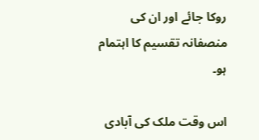روکا جائے اور ان کی منصفانہ تقسیم کا اہتمام ہو۔

اس وقت ملک کی آبادی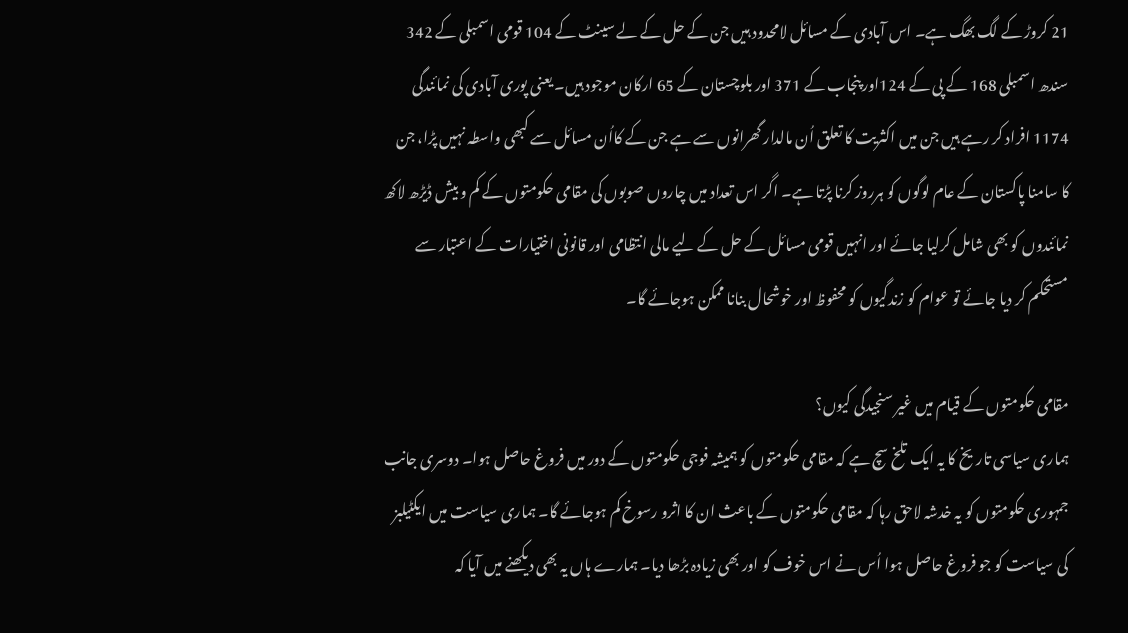21 کروڑ کے لگ بھگ ہے۔ اس آبادی کے مسائل لامحدود ہیں جن کے حل کے لے سینٹ کے 104 قومی اسمبلی کے 342 سندھ اسمبلی 168 کے پی کے 124اور پنجاب کے 371 اور بلوچستان کے 65 ارکان موجود ہیں۔ یعنی پوری آبادی کی نمائندگی 1174 افراد کر رہے ہیں جن میں اکثریت کا تعلق اُن مالدار گھرانوں سے ہے جن کے کااُن مسائل سے کبھی واسطہ نہیں پڑا، جن کا سامنا پاکستان کے عام لوگوں کو ہرروز کرنا پڑتا ہے۔ اگر اس تعداد میں چاروں صوبوں کی مقامی حکومتوں کے کم و بیش ڈیڑھ لاکھ نمائندوں کو بھی شامل کرلیا جائے اور انہیں قومی مسائل کے حل کے لیے مالی انتظامی اور قانونی اختیارات کے اعتبار سے مستحکم کر دیا جائے تو عوام کو زندگیوں کو محفوظ اور خوشحال بنانا ممکن ہوجائے گا۔

مقامی حکومتوں کے قیام میں غیر سنجیدگی کیوں؟
ہماری سیاسی تاریخ کا یہ ایک تلخ سچ ہے کہ مقامی حکومتوں کو ہمیشہ فوجی حکومتوں کے دور میں فروغ حاصل ہوا۔ دوسری جانب جمہوری حکومتوں کو یہ خدشہ لاحق رہا کہ مقامی حکومتوں کے باعث ان کا اثرو رسوخ کم ہوجائے گا۔ ہماری سیاست میں ایکٹیلبز کی سیاست کو جو فروغ حاصل ہوا اُس نے اس خوف کو اور بھی زیادہ بڑھا دیا۔ ہمارے ہاں یہ بھی دیکھنے میں آیا کہ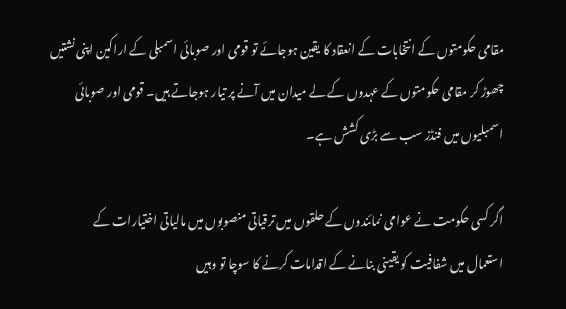مقامی حکومتوں کے انتخابات کے انعقاد کا یقین ہوجائے تو قومی اور صوبائی اسمبلی کے اراکین اپنی نشتیں چھوڑ کر مقامی حکومتوں کے عہدوں کے لے میدان میں آنے پر تیار ہوجاتے ہیں۔ قومی اور صوبائی اسمبلیوں میں فنڈز سب سے بڑی کشش ہے۔

اگر کسی حکومت نے عوامی نمائندوں کے حلقوں میں ترقیاتی منصوبوں میں مالیاتی اختیارات کے استعمال میں شفافیت کو یقینی بنانے کے اقدامات کرنے کا سوچا تو وہیں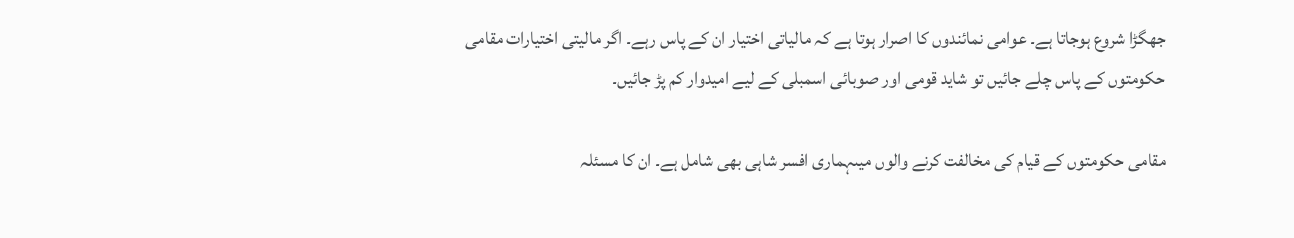جھگڑا شروع ہوجاتا ہے۔ عوامی نمائندوں کا اصرار ہوتا ہے کہ مالیاتی اختیار ان کے پاس رہے۔ اگر مالیتی اختیارات مقامی حکومتوں کے پاس چلے جائیں تو شاید قومی اور صوبائی اسمبلی کے لیے امیدوار کم پڑ جائیں۔

مقامی حکومتوں کے قیام کی مخالفت کرنے والوں میںہماری افسر شاہی بھی شامل ہے۔ ان کا مسئلہ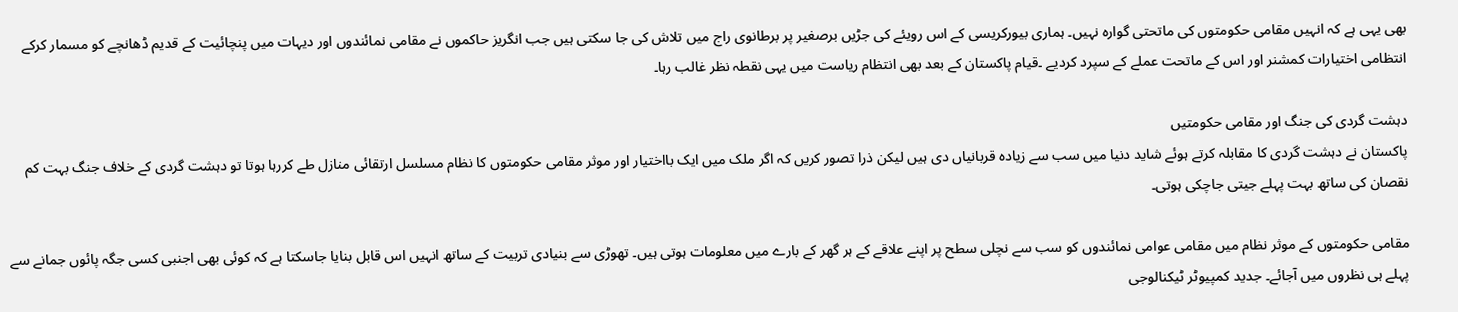بھی یہی ہے کہ انہیں مقامی حکومتوں کی ماتحتی گوارہ نہیں۔ ہماری بیورکریسی کے اس رویئے کی جڑیں برصغیر پر برطانوی راج میں تلاش کی جا سکتی ہیں جب انگریز حاکموں نے مقامی نمائندوں اور دیہات میں پنچائیت کے قدیم ڈھانچے کو مسمار کرکے انتظامی اختیارات کمشنر اور اس کے ماتحت عملے کے سپرد کردیے ۔قیام پاکستان کے بعد بھی انتظام ریاست میں یہی نقطہ نظر غالب رہا۔

دہشت گردی کی جنگ اور مقامی حکومتیں
پاکستان نے دہشت گردی کا مقابلہ کرتے ہوئے شاید دنیا میں سب سے زیادہ قربانیاں دی ہیں لیکن ذرا تصور کریں کہ اگر ملک میں ایک بااختیار اور موثر مقامی حکومتوں کا نظام مسلسل ارتقائی منازل طے کررہا ہوتا تو دہشت گردی کے خلاف جنگ بہت کم نقصان کی ساتھ بہت پہلے جیتی جاچکی ہوتی۔

مقامی حکومتوں کے موثر نظام میں مقامی عوامی نمائندوں کو سب سے نچلی سطح پر اپنے علاقے کے ہر گھر کے بارے میں معلومات ہوتی ہیں۔ تھوڑی سے بنیادی تربیت کے ساتھ انہیں اس قابل بنایا جاسکتا ہے کہ کوئی بھی اجنبی کسی جگہ پائوں جمانے سے پہلے ہی نظروں میں آجائے۔ جدید کمپیوٹر ٹیکنالوجی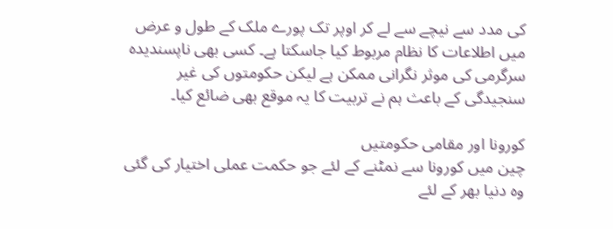کی مدد سے نیچے سے لے کر اوپر تک پورے ملک کے طول و عرض میں اطلاعات کا نظام مربوط کیا جاسکتا ہے۔ کسی بھی ناپسندیدہ سرگرمی کی موثر نگرانی ممکن ہے لیکن حکومتوں کی غیر سنجیدگی کے باعث ہم نے تربیت کا یہ موقع بھی ضائع کیا۔

کورونا اور مقامی حکومتیں
چین میں کورونا سے نمٹنے کے لئے جو حکمت عملی اختیار کی گئی وہ دنیا بھر کے لئے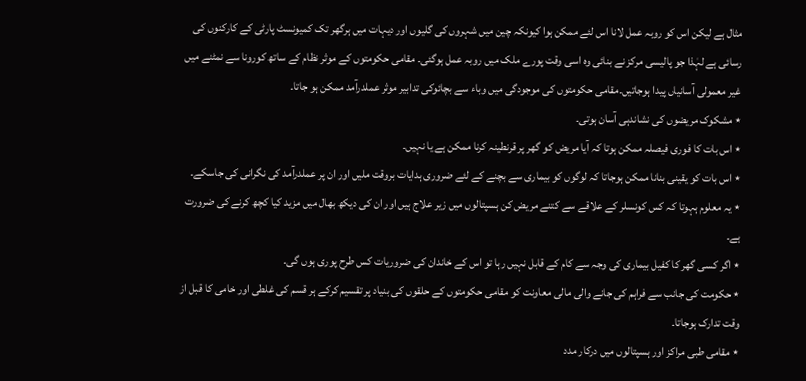مثال ہے لیکن اس کو روبہ عمل لانا اس لئے ممکن ہوا کیونکہ چین میں شہروں کی گلیوں اور دیہات میں ہرگھر تک کمیونسٹ پارٹی کے کارکنوں کی رسائی ہے لہٰذا جو پالیسی مرکز نے بنائی وہ اسی وقت پورے ملک میں روبہ عمل ہوگئی۔ مقامی حکومتوں کے موثر نظام کے ساتھ کورونا سے نمٹنے میں غیر معمولی آسانیاں پیدا ہوجاتیں۔مقامی حکومتوں کی موجودگی میں وباء سے بچائوکی تدابیر موثر عملدرآمد ممکن ہو جاتا۔
٭ مشکوک مریضوں کی نشاندہی آسان ہوتی۔
٭ اس بات کا فوری فیصلہ ممکن ہوتا کہ آیا مریض کو گھر پر قرنطینہ کرنا ممکن ہے یا نہیں۔
٭ اس بات کو یقینی بنانا ممکن ہوجاتا کہ لوگوں کو بیماری سے بچنے کے لئے ضروری ہدایات بروقت ملیں اور ان پر عملدرآمد کی نگرانی کی جاسکے۔
٭ یہ معلوم ہہوتا کہ کس کونسلر کے علاقے سے کتنے مریض کن ہسپتالوں میں زیر علاج ہیں اور ان کی دیکھ بھال میں مزید کیا کچھ کرنے کی ضرورت ہے۔
٭ اگر کسی گھر کا کفیل بیماری کی وجہ سے کام کے قابل نہیں رہا تو اس کے خاندان کی ضروریات کس طرح پوری ہوں گی۔
٭ حکومت کی جانب سے فراہم کی جانے والی مالی معاونت کو مقامی حکومتوں کے حلقوں کی بنیاد پر تقسیم کرکے ہر قسم کی غلطی اور خامی کا قبل از وقت تدارک ہوجاتا۔
٭ مقامی طبی مراکز اور ہسپتالوں میں درکار مدد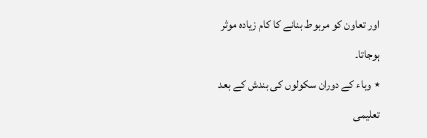اور تعاون کو مربوط بنانے کا کام زیادہ موثر ہوجاتا۔
٭ وباء کے دوران سکولوں کی بندش کے بعد تعلیمی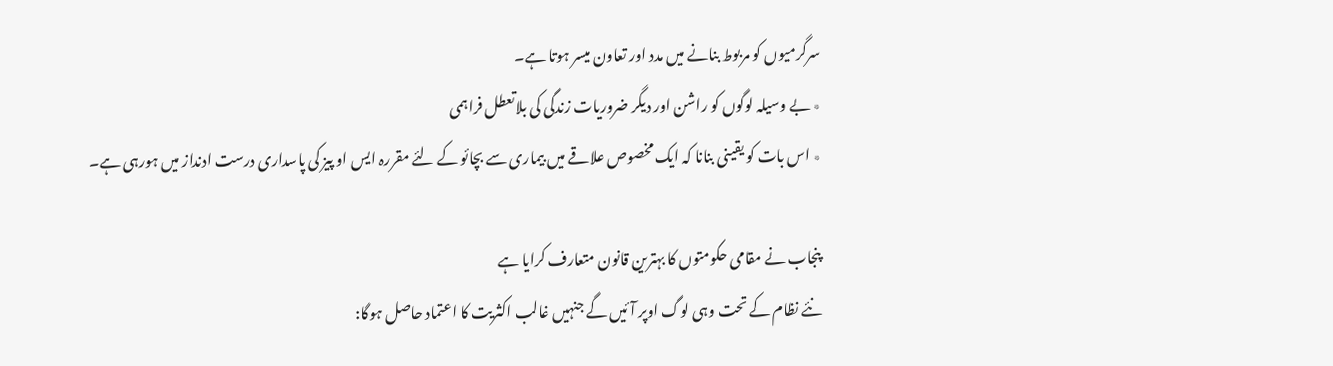سرگرمیوں کو مربوط بنانے میں مدد اور تعاون میسر ہوتا ہے۔
٭ بے وسیلہ لوگوں کو راشن اور دیگر ضروریات زندگی کی بلاتعطل فراہمی
٭ اس بات کو یقینی بنانا کہ ایک مخصوص علاقے میں بیماری سے بچائو کے لئے مقررہ ایس او پیز کی پاسداری درست ادنداز میں ہورہی ہے۔

پنجاب نے مقامی حکومتوں کا بہترین قانون متعارف کرایا ہے
نئے نظام کے تحت وہی لوگ اوپر آئیں گے جنہیں غالب اکثریت کا اعتماد حاصل ہوگا: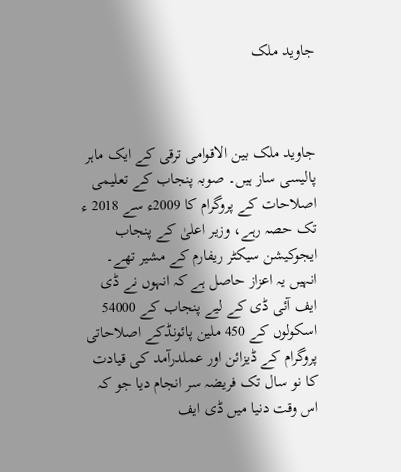جاوید ملک



جاوید ملک بین الاقوامی ترقی کے ایک ماہر پالیسی ساز ہیں۔ صوبہ پنجاب کے تعلیمی اصلاحات کے پروگرام کا 2009ء سے 2018 ء تک حصہ رہے، وزیر اعلیٰ کے پنجاب ایجوکیشن سیکٹر ریفارم کے مشیر تھے۔ انہیں یہ اعزاز حاصل ہے کہ انہوں نے ڈی ایف آئی ڈی کے لیے پنجاب کے 54000 اسکولوں کے 450 ملین پائونڈکے اصلاحاتی پروگرام کے ڈیزائن اور عملدرآمد کی قیادت کا نو سال تک فریضہ سر انجام دیا جو کہ اس وقت دنیا میں ڈی ایف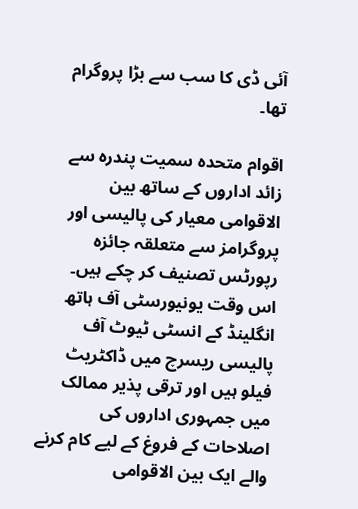آئی ڈی کا سب سے بڑا پروگرام تھا۔

اقوام متحدہ سمیت پندرہ سے زائد اداروں کے ساتھ بین الاقوامی معیار کی پالیسی اور پروگرامز سے متعلقہ جائزہ رپورٹس تصنیف کر چکے ہیں۔ اس وقت یونیورسٹی آف ہاتھ انگلینڈ کے انسٹی ٹیوٹ آف پالیسی ریسرچ میں ڈاکٹریٹ فیلو ہیں اور ترقی پذیر ممالک میں جمہوری اداروں کی اصلاحات کے فروغ کے لیے کام کرنے والے ایک بین الاقوامی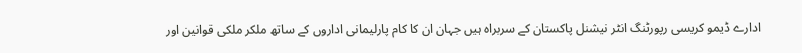ادارے ڈیمو کریسی رپورٹنگ انٹر نیشنل پاکستان کے سربراہ ہیں جہان ان کا کام پارلیمانی اداروں کے ساتھ ملکر ملکی قوانین اور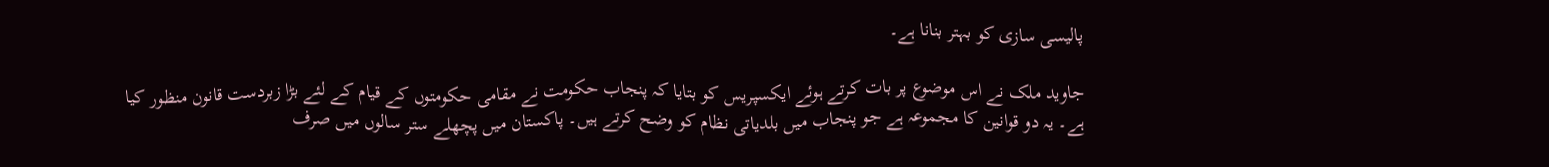پالیسی سازی کو بہتر بنانا ہے۔

جاوید ملک نے اس موضوع پر بات کرتے ہوئے ایکسپریس کو بتایا کہ پنجاب حکومت نے مقامی حکومتوں کے قیام کے لئے بڑا زبردست قانون منظور کیا ہے۔ یہ دو قوانین کا مجموعہ ہے جو پنجاب میں بلدیاتی نظام کو وضح کرتے ہیں۔ پاکستان میں پچھلے ستر سالوں میں صرف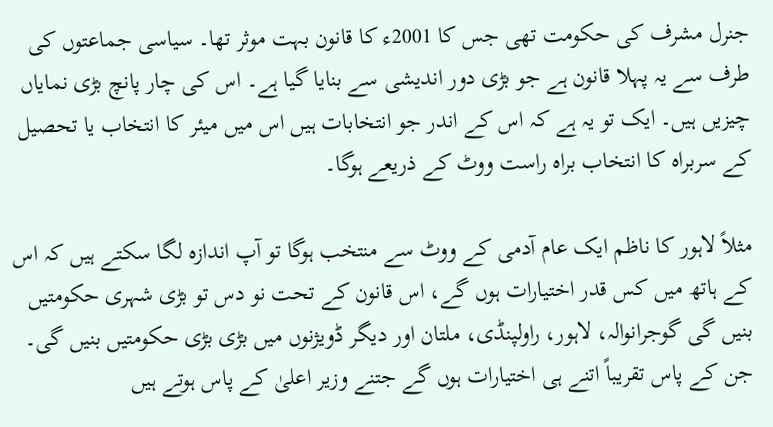جنرل مشرف کی حکومت تھی جس کا 2001ء کا قانون بہت موثر تھا۔ سیاسی جماعتوں کی طرف سے یہ پہلا قانون ہے جو بڑی دور اندیشی سے بنایا گیا ہے۔ اس کی چار پانچ بڑی نمایاں چیزیں ہیں۔ ایک تو یہ ہے کہ اس کے اندر جو انتخابات ہیں اس میں میئر کا انتخاب یا تحصیل کے سربراہ کا انتخاب براہ راست ووٹ کے ذریعے ہوگا۔

مثلاً لاہور کا ناظم ایک عام آدمی کے ووٹ سے منتخب ہوگا تو آپ اندازہ لگا سکتے ہیں کہ اس کے ہاتھ میں کس قدر اختیارات ہوں گے، اس قانون کے تحت نو دس تو بڑی شہری حکومتیں بنیں گی گوجرانوالہ، لاہور، راولپنڈی، ملتان اور دیگر ڈویژنوں میں بڑی بڑی حکومتیں بنیں گی۔ جن کے پاس تقریباً اتنے ہی اختیارات ہوں گے جتنے وزیر اعلیٰ کے پاس ہوتے ہیں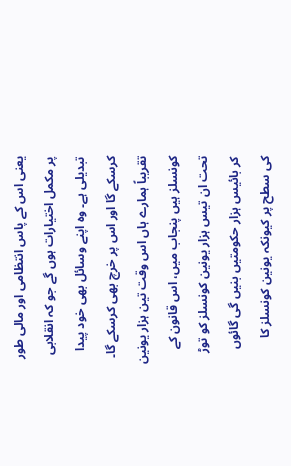یعنی اس کے پاس انتظامی اور مالی طور پر مکمل اختیارات ہوں گے جو کہ انقلابی تبدیلی ہے۔ وہ اپنے وسائل بھی خود پیدا کرسکے گا اور اس پر خرچ بھی کرسکے گا۔ تقریباً ہمارے ہاں اس وقت تین ہزار یونین کونسلز ہیں پنجاب میں، اس قانون کے تحت ان تیس ہزار یونین کونسلز کو توڑ کر بائیس ہزار حکومتیں بنیں گی گائوں کی سطح پر کیونکہ یونین کونسلز کا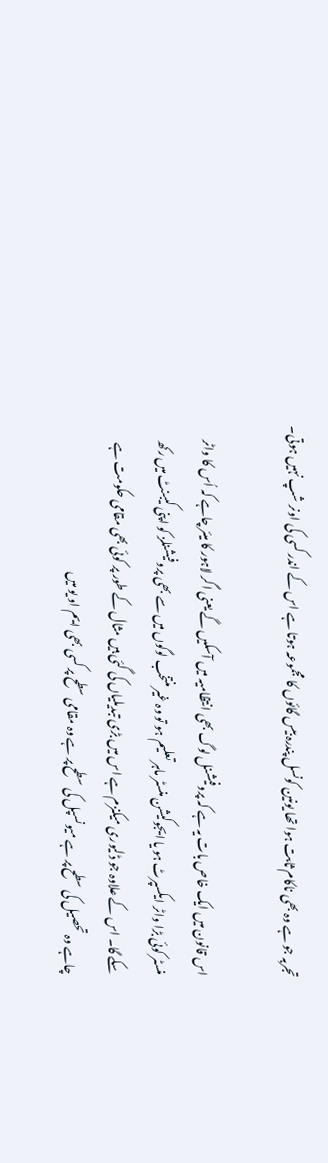تجربہ جو ہے وہ بھی ناکام ثابت ہوا تھا یونین کونسل پندرہ بیس گائوں کا مجموعہ ہوتا ہے اس کے اندر کسی کی اونر شپ نہیں ہوتی۔

اس قانون میں ایک خاص بات یہ ہے کہ پروفیشنل لوگ بھی انتظامیہ میں آسکیں گے یعنی اگر لاہور کا میئر چاہے کہ اُس کا واٹر منسٹر کوئی بڑا واٹر ایکسپرٹ ہو یا ایجوکیشن منسٹر ماہر تعلیم ہو تو وہ غیر منتخب لوگوں میں سے بھی پروفیشنلز کو اپنی کیبنٹ میں رکھ سکے گا۔ اس کے علاوہ جو ڈلیوری میکنزم ہے اس میں بڑی تبدیلیاں کی گئی ہیں مثال کے طور پر کوئی بھی مقامی حکومت ہے چاہے وہ تحصیل کی سطح پر ہے میونسپل کی سطح پر ہے وہ مقامی سطح پر کسی بھی ایم او یو میں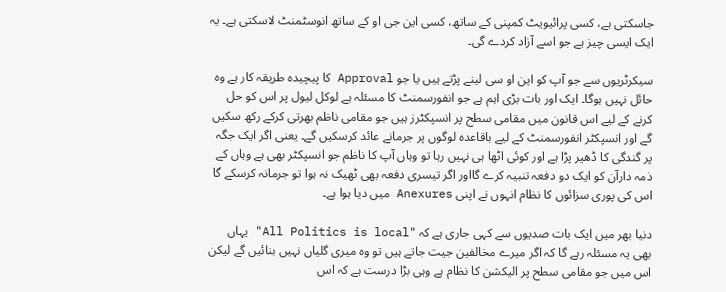جاسکتی ہے، کسی پرائیویٹ کمپنی کے ساتھ، کسی این جی او کے ساتھ انوسٹمنٹ لاسکتی ہے۔ یہ ایک ایسی چیز ہے جو اسے آزاد کردے گی۔

سیکرٹریوں سے جو آپ کو این او سی لینے پڑتے ہیں یا جو Approval کا پیچیدہ طریقہ کار ہے وہ حائل نہیں ہوگا۔ ایک اور بات بڑی اہم ہے جو انفورسمنٹ کا مسئلہ ہے لوکل لیول پر اس کو حل کرنے کے لیے اس قانون میں مقامی سطح پر انسپکٹرز ہیں جو مقامی ناظم بھرتی کرکے رکھ سکیں گے اور انسپکٹر انفورسمنٹ کے لیے باقاعدہ لوگوں پر جرمانے عائد کرسکیں گے۔ یعنی اگر ایک جگہ پر گندگی کا ڈھیر پڑا ہے اور کوئی اٹھا ہی نہیں رہا تو وہاں آپ کا ناظم جو انسپکٹر بھی ہے وہاں کے ذمہ دارآن کو ایک دو دفعہ تنبیہ کرے گااور اگر تیسری دفعہ بھی ٹھیک نہ ہوا تو جرمانہ کرسکے گا اس کی پوری سزائوں کا نظام انہوں نے اپنی Anexures میں دیا ہوا ہے۔

دنیا بھر میں ایک بات صدیوں سے کہی جاری ہے کہ "All Politics is local" یہاں بھی یہ مسئلہ رہے گا کہ اگر میرے مخالفین جیت جاتے ہیں تو وہ میری گلیاں نہیں بنائیں گے لیکن اس میں جو مقامی سطح پر الیکشن کا نظام ہے وہی بڑا درست ہے کہ اس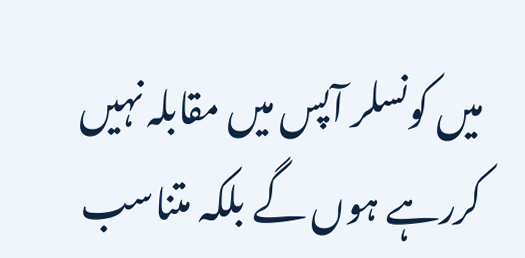میں کونسلر آپس میں مقابلہ نہیں کررہے ہوں گے بلکہ متناسب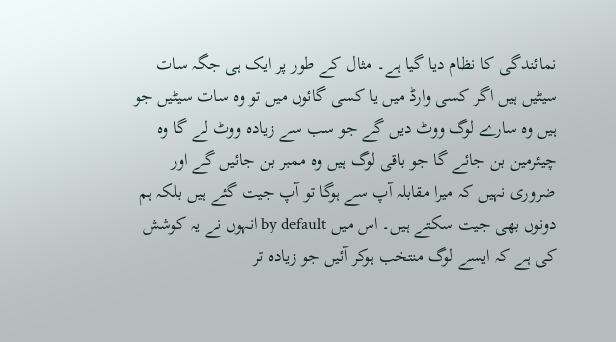نمائندگی کا نظام دیا گیا ہے۔ مثال کے طور پر ایک ہی جگہ سات سیٹیں ہیں اگر کسی وارڈ میں یا کسی گائوں میں تو وہ سات سیٹیں جو ہیں وہ سارے لوگ ووٹ دیں گے جو سب سے زیادہ ووٹ لے گا وہ چیئرمین بن جائے گا جو باقی لوگ ہیں وہ ممبر بن جائیں گے اور ضروری نہیں کہ میرا مقابلہ آپ سے ہوگا تو آپ جیت گئے ہیں بلکہ ہم دونوں بھی جیت سکتے ہیں۔ اس میں by default انہوں نے یہ کوشش کی ہے کہ ایسے لوگ منتخب ہوکر آئیں جو زیادہ تر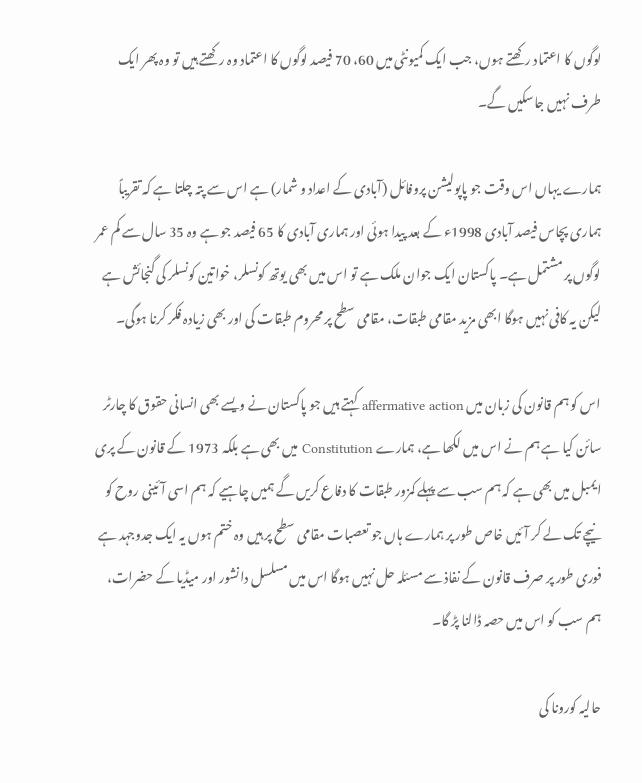لوگوں کا اعتماد رکھتے ہوں، جب ایک کمیونٹی میں 60، 70 فیصد لوگوں کا اعتماد وہ رکھتے ہیں تو وہ پھر ایک طرف نہیں جاسکیں گے۔

ہمارے یہاں اس وقت جو پاپولیشن پروفائل (آبادی کے اعداد و شمار) ہے اس سے پتہ چلتا ہے کہ تقریباً ہماری پچاس فیصد آبادی 1998ء کے بعد پیدا ہوئی اور ہماری آبادی کا 65 فیصد جو ہے وہ 35 سال سے کم عمر لوگوں پر مشتمل ہے۔ پاکستان ایک جوان ملک ہے تو اس میں بھی یوتھ کونسلر، خواتین کونسلر کی گنجائش ہے لیکن یہ کافی نہیں ہوگا ابھی مزید مقامی طبقات، مقامی سطح پر محروم طبقات کی اور بھی زیادہ فکر کرنا ہوگی۔

اس کو ہم قانون کی زبان میں affermative action کہتے ہیں جو پاکستان نے ویسے بھی انسانی حقوق کا چارٹر سائن کیا ہے ہم نے اس میں لکھا ہے، ہمارے Constitution میں بھی ہے بلکہ 1973 کے قانون کے پری ایمبل میں بھی ہے کہ ہم سب سے پہلے کمزور طبقات کا دفاع کریں گے ہمیں چاہیے کہ ہم اسی آئینی روح کو نیچے تک لے کر آئیں خاص طور پر ہمارے ہاں جو تعصبات مقامی سطح پر ہیں وہ ختم ہوں یہ ایک جدوجہد ہے فوری طور پر صرف قانون کے نفاذ سے مسئلہ حل نہیں ہوگا اس میں مسلسل دانشور اور میڈیا کے حضرات، ہم سب کو اس میں حصہ ڈالنا پڑ گا۔

حالیہ کورونا کی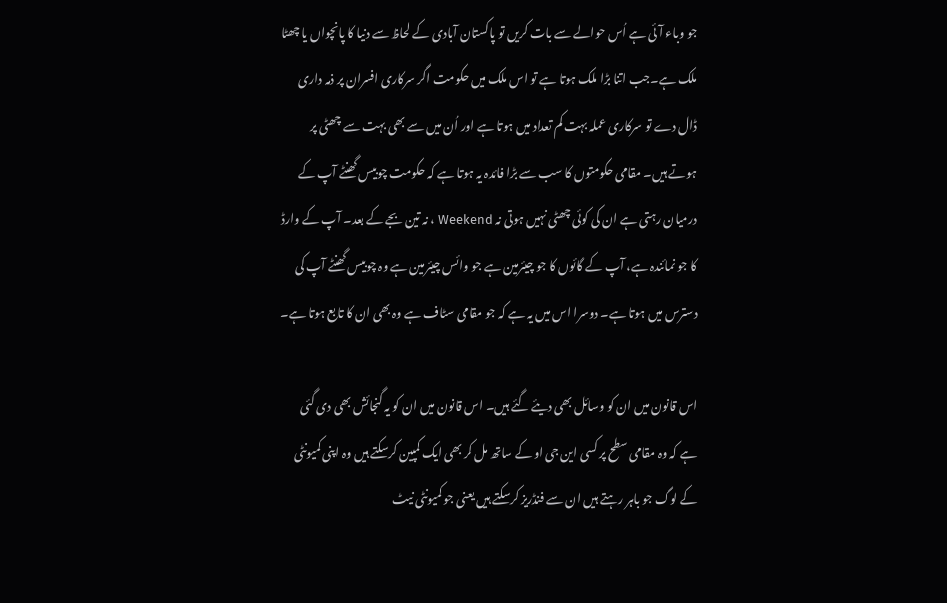جو وباء آئی ہے اُس حوالے سے بات کریں تو پاکستان آبادی کے لحاظ سے دنیا کا پانچواں یا چھٹا ملک ہے۔جب اتنا بڑا ملک ہوتا ہے تو اس ملک میں حکومت اگر سرکاری افسران پر ذمہ داری ڈال دے تو سرکاری عملہ بہت کم تعداد میں ہوتا ہے اور اُن میں سے بھی بہت سے چھٹی پر ہوتے ہیں۔ مقامی حکومتوں کا سب سے بڑا فائدہ یہ ہوتا ہے کہ حکومت چوبیس گھنٹے آپ کے درمیان رہتی ہے ان کی کوئی چھٹی نہیں ہوتی نہ Weekend ، نہ تین بجے کے بعد۔ آپ کے وارڈ کا جو نمائندہ ہے، آپ کے گائوں کا جو چیئرمین ہے جو وائس چیئرمین ہے وہ چوبیس گھنٹے آپ کی دسترس میں ہوتا ہے۔ دوسرا اس میں یہ ہے کہ جو مقامی سٹاف ہے وہ بھی ان کا تابع ہوتا ہے۔

اس قانون میں ان کو وسائل بھی دیئے گئے ہیں۔ اس قانون میں ان کو یہ گنجائش بھی دی گئی ہے کہ وہ مقامی سطح پر کسی این جی او کے ساتھ مل کر بھی ایک کمپین کرسکتے ہیں وہ اپنی کمیونٹی کے لوگ جو باہر رہتے ہیں ان سے فنڈریز کرسکتے ہیں یعنی جو کمیونٹی نیٹ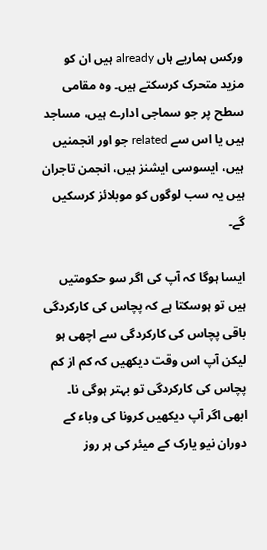ورکس ہماریے ہاں already ہیں ان کو مزید متحرک کرسکتے ہیں۔ وہ مقامی سطح پر جو سماجی ادارے ہیں، مساجد ہیں یا اس سے related جو اور انجمنیں ہیں، ایسوسی ایشنز ہیں، انجمن تاجران ہیں یہ سب لوگوں کو موبلائز کرسکیں گے۔

ایسا ہوگا کہ آپ کی اگر سو حکومتیں ہیں تو ہوسکتا ہے کہ پچاس کی کارکردگی باقی پچاس کی کارکردگی سے اچھی ہو لیکن آپ اس وقت دیکھیں کہ کم از کم پچاس کی کارکردگی تو بہتر ہوگی نا۔ ابھی اگر آپ دیکھیں کرونا کی وباء کے دوران نیو یارک کے میئر کی ہر روز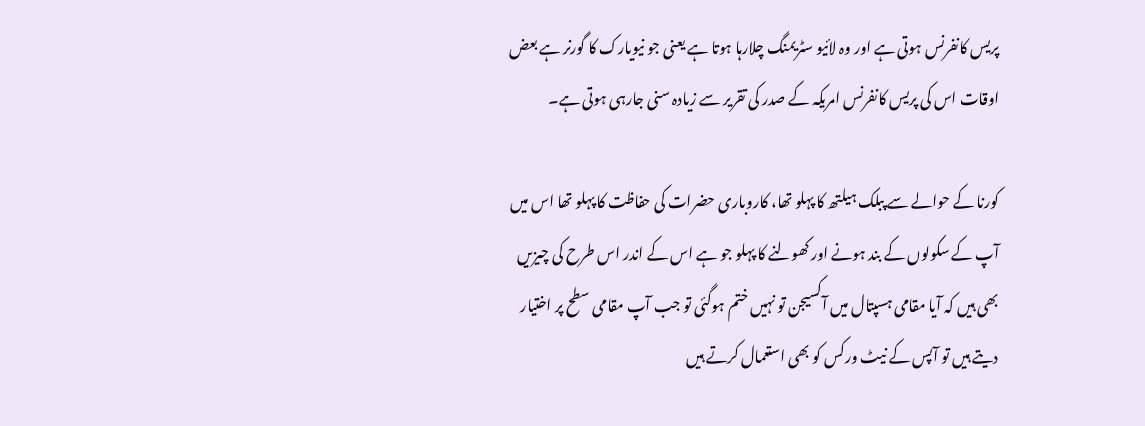پریس کانفرنس ہوتی ہے اور وہ لائیو سٹریمنگ چلارہا ہوتا ہے یعنی جو نیویارک کا گورنر ہے بعض اوقات اس کی پریس کانفرنس امریکہ کے صدر کی تقریر سے زیادہ سنی جارہی ہوتی ہے۔

کورنا کے حوالے سے پبلک ہیلتھ کا پہلو تھا، کاروباری حضرات کی حفاظت کا پہلو تھا اس میں آپ کے سکولوں کے بند ہونے اور کھولنے کا پہلو جو ہے اس کے اندر اس طرح کی چیزیں بھی ہیں کہ آیا مقامی ہسپتال میں آکسیجن تو نہیں ختم ہوگئی تو جب آپ مقامی سطح پر اختیار دیتے ہیں تو آپس کے نیٹ ورکس کو بھی استعمال کرتے ہیں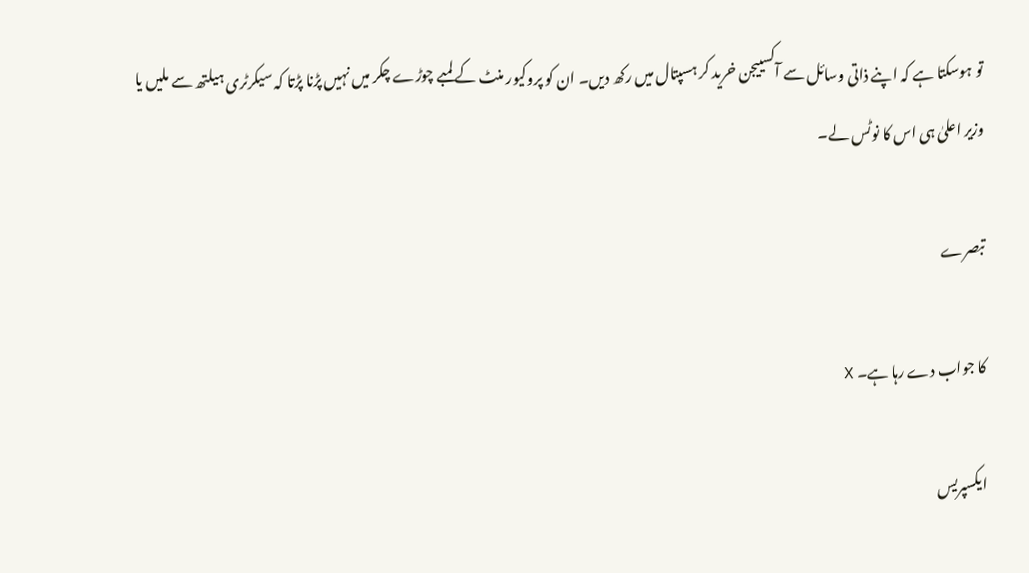تو ہوسکتا ہے کہ اپنے ذاتی وسائل سے آکسییجن خرید کر ہسپتال میں رکھ دیں۔ ان کو پروکیور منٹ کے لمبے چوڑے چکر میں نہیں پڑنا پڑتا کہ سیکرٹری ہیلتھ سے ملیں یا وزیر اعلیٰ ہی اس کا نوٹس لے۔

تبصرے

کا جواب دے رہا ہے۔ X

ایکسپریس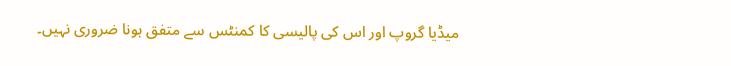میڈیا گروپ اور اس کی پالیسی کا کمنٹس سے متفق ہونا ضروری نہیں۔